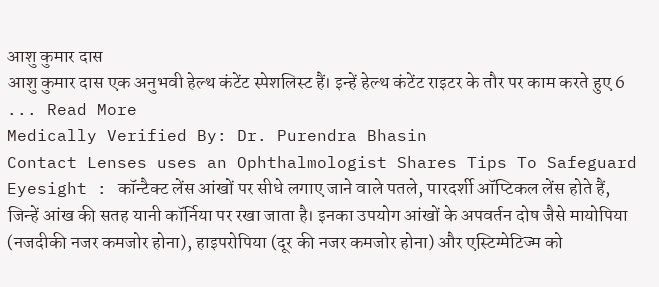आशु कुमार दास
आशु कुमार दास एक अनुभवी हेल्थ कंटेंट स्पेशलिस्ट हैं। इन्हें हेल्थ कंटेंट राइटर के तौर पर काम करते हुए 6 ... Read More
Medically Verified By: Dr. Purendra Bhasin
Contact Lenses uses an Ophthalmologist Shares Tips To Safeguard Eyesight : कॉन्टैक्ट लेंस आंखों पर सीधे लगाए जाने वाले पतले, पारदर्शी ऑप्टिकल लेंस होते हैं, जिन्हें आंख की सतह यानी कॉर्निया पर रखा जाता है। इनका उपयोग आंखों के अपवर्तन दोष जैसे मायोपिया (नजदीकी नजर कमजोर होना), हाइपरोपिया (दूर की नजर कमजोर होना) और एस्टिग्मेटिज्म को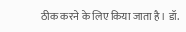ठीक करने के लिए किया जाता है। डॉ.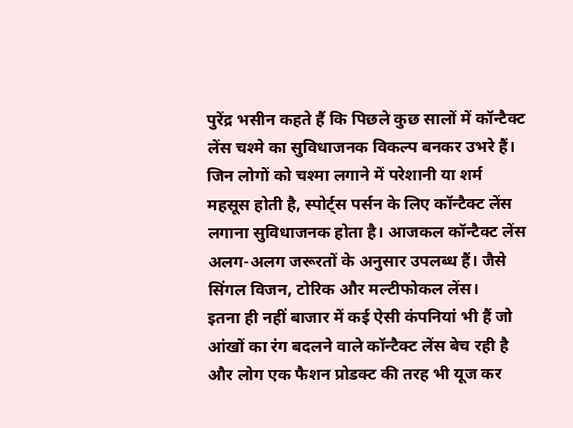पुरेंद्र भसीन कहते हैं कि पिछले कुछ सालों में कॉन्टैक्ट लेंस चश्मे का सुविधाजनक विकल्प बनकर उभरे हैं।
जिन लोगों को चश्मा लगाने में परेशानी या शर्म महसूस होती है, स्पोर्ट्स पर्सन के लिए कॉन्टैक्ट लेंस लगाना सुविधाजनक होता है। आजकल कॉन्टैक्ट लेंस अलग-अलग जरूरतों के अनुसार उपलब्ध हैं। जैसे सिंगल विजन, टोरिक और मल्टीफोकल लेंस।
इतना ही नहीं बाजार में कई ऐसी कंपनियां भी हैं जो आंखों का रंग बदलने वाले कॉन्टैक्ट लेंस बेच रही है और लोग एक फैशन प्रोडक्ट की तरह भी यूज कर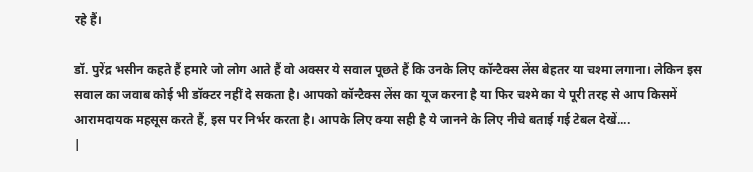रहे हैं।

डॉ. पुरेंद्र भसीन कहते हैं हमारे जो लोग आते हैं वो अक्सर ये सवाल पूछते हैं कि उनके लिए कॉन्टैक्स लेंस बेहतर या चश्मा लगाना। लेकिन इस सवाल का जवाब कोई भी डॉक्टर नहीं दे सकता है। आपको कॉन्टैक्स लेंस का यूज करना है या फिर चश्मे का ये पूरी तरह से आप किसमें आरामदायक महसूस करते हैं, इस पर निर्भर करता है। आपके लिए क्या सही है ये जानने के लिए नीचे बताई गई टेबल देखें....
|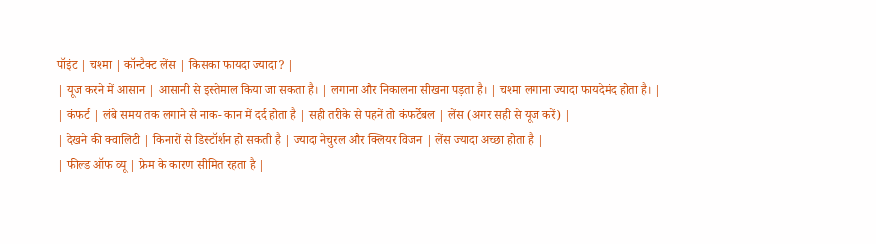पॉइंट | चश्मा | कॉन्टैक्ट लेंस | किसका फायदा ज्यादा? |
| यूज करने में आसान | आसानी से इस्तेमाल किया जा सकता है। | लगाना और निकालना सीखना पड़ता है। | चश्मा लगाना ज्यादा फायदेमंद होता है। |
| कंफर्ट | लंबे समय तक लगाने से नाक- कान में दर्द होता है | सही तरीके से पहनें तो कंफर्टेबल | लेंस (अगर सही से यूज करें) |
| देखने की क्वालिटी | किनारों से डिस्टॉर्शन हो सकती है | ज्यादा नेचुरल और क्लियर विजन | लेंस ज्यादा अच्छा होता है |
| फील्ड ऑफ व्यू | फ्रेम के कारण सीमित रहता है |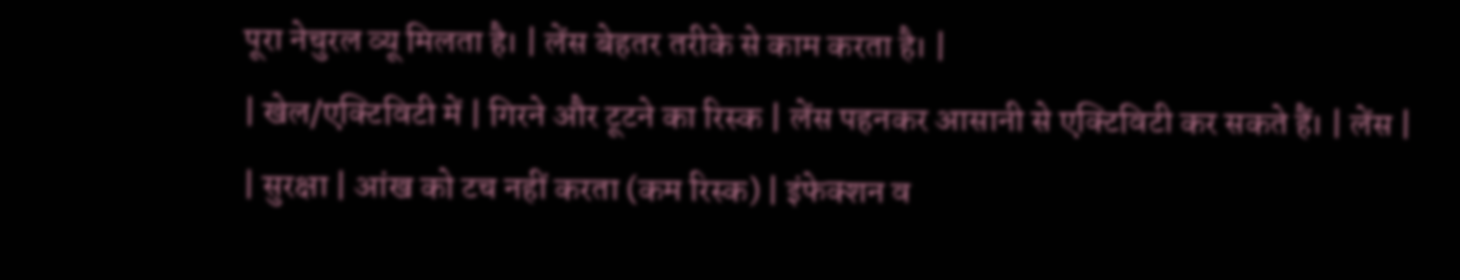पूरा नेचुरल व्यू मिलता है। | लेंस बेहतर तरीके से काम करता है। |
| खेल/एक्टिविटी में | गिरने और टूटने का रिस्क | लेंस पहनकर आसानी से एक्टिविटी कर सकते हैं। | लेंस |
| सुरक्षा | आंख को टच नहीं करता (कम रिस्क) | इंफेक्शन व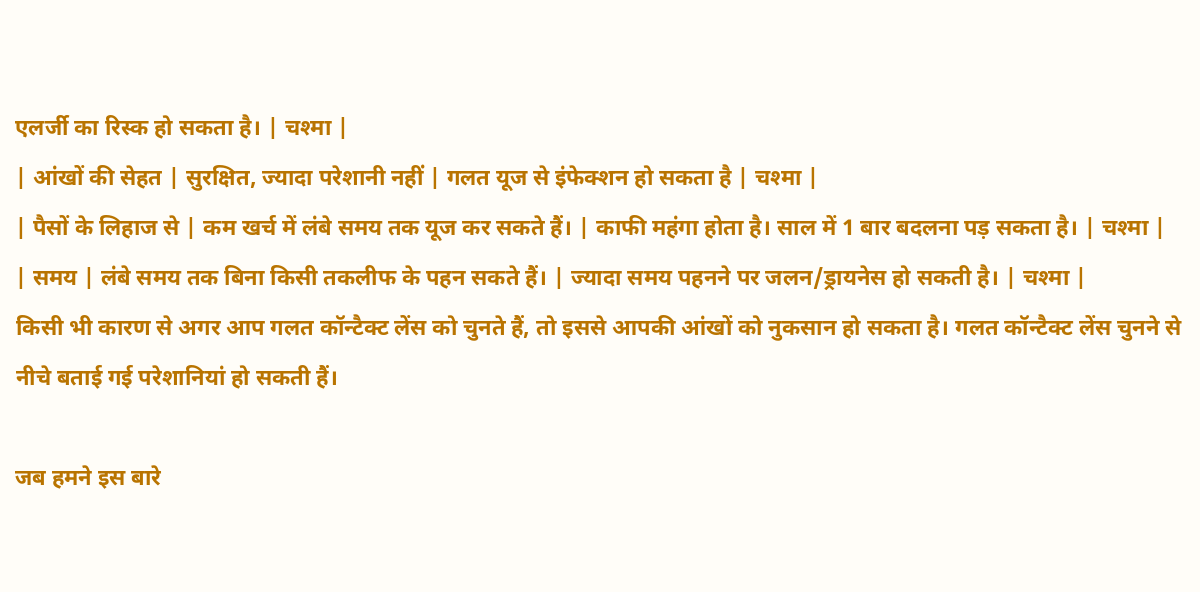एलर्जी का रिस्क हो सकता है। | चश्मा |
| आंखों की सेहत | सुरक्षित, ज्यादा परेशानी नहीं | गलत यूज से इंफेक्शन हो सकता है | चश्मा |
| पैसों के लिहाज से | कम खर्च में लंबे समय तक यूज कर सकते हैं। | काफी महंगा होता है। साल में 1 बार बदलना पड़ सकता है। | चश्मा |
| समय | लंबे समय तक बिना किसी तकलीफ के पहन सकते हैं। | ज्यादा समय पहनने पर जलन/ड्रायनेस हो सकती है। | चश्मा |
किसी भी कारण से अगर आप गलत कॉन्टैक्ट लेंस को चुनते हैं, तो इससे आपकी आंखों को नुकसान हो सकता है। गलत कॉन्टैक्ट लेंस चुनने से नीचे बताई गई परेशानियां हो सकती हैं।

जब हमने इस बारे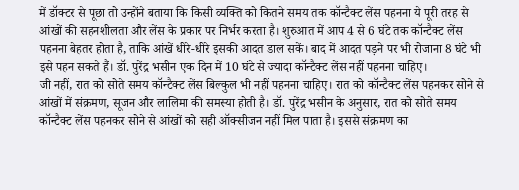में डॉक्टर से पूछा तो उन्होंने बताया कि किसी व्यक्ति को कितने समय तक कॉन्टैक्ट लेंस पहनना ये पूरी तरह से आंखों की सहनशीलता और लेंस के प्रकार पर निर्भर करता है। शुरुआत में आप 4 से 6 घंटे तक कॉन्टैक्ट लेंस पहनना बेहतर होता है, ताकि आंखें धीरे-धीरे इसकी आदत डाल सकें। बाद में आदत पड़ने पर भी रोजाना 8 घंटे भी इसे पहन सकते हैं। डॉ. पुरेंद्र भसीन एक दिन में 10 घंटे से ज्यादा कॉन्टैक्ट लेंस नहीं पहनना चाहिए।
जी नहीं, रात को सोते समय कॉन्टैक्ट लेंस बिल्कुल भी नहीं पहनना चाहिए। रात को कॉन्टैक्ट लेंस पहनकर सोने से आंखों में संक्रमण, सूजन और लालिमा की समस्या होती है। डॉ. पुरेंद्र भसीन के अनुसार, रात को सोते समय कॉन्टैक्ट लेंस पहनकर सोने से आंखों को सही ऑक्सीजन नहीं मिल पाता है। इससे संक्रमण का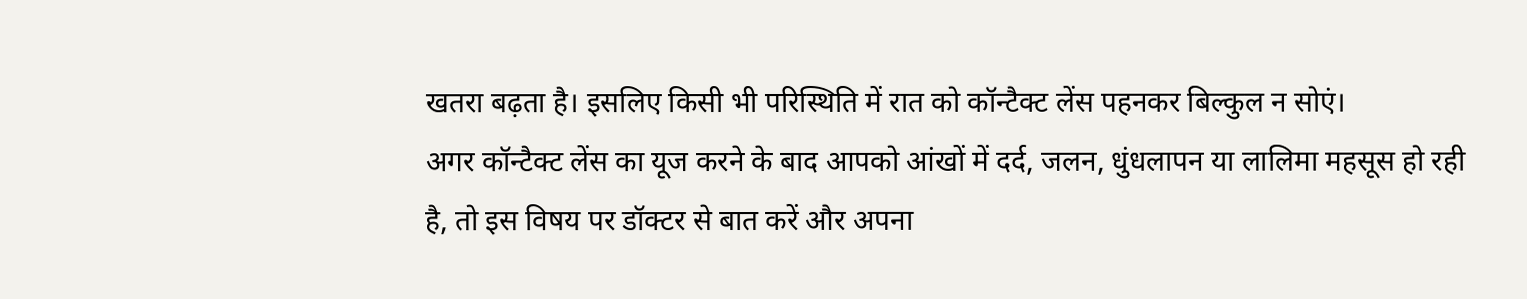खतरा बढ़ता है। इसलिए किसी भी परिस्थिति में रात को कॉन्टैक्ट लेंस पहनकर बिल्कुल न सोएं।
अगर कॉन्टैक्ट लेंस का यूज करने के बाद आपको आंखों में दर्द, जलन, धुंधलापन या लालिमा महसूस हो रही है, तो इस विषय पर डॉक्टर से बात करें और अपना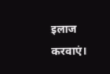इलाज करवाएं।